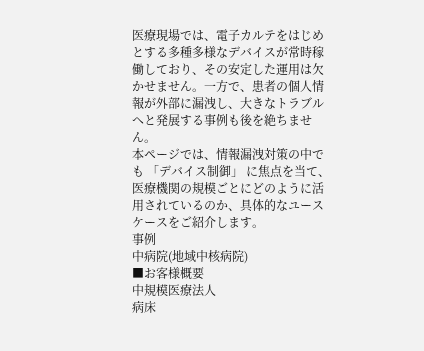医療現場では、電子カルテをはじめとする多種多様なデバイスが常時稼働しており、その安定した運用は欠かせません。一方で、患者の個人情報が外部に漏洩し、大きなトラブルへと発展する事例も後を絶ちません。
本ページでは、情報漏洩対策の中でも 「デバイス制御」 に焦点を当て、医療機関の規模ごとにどのように活用されているのか、具体的なユースケースをご紹介します。
事例
中病院(地域中核病院)
■お客様概要
中規模医療法人
病床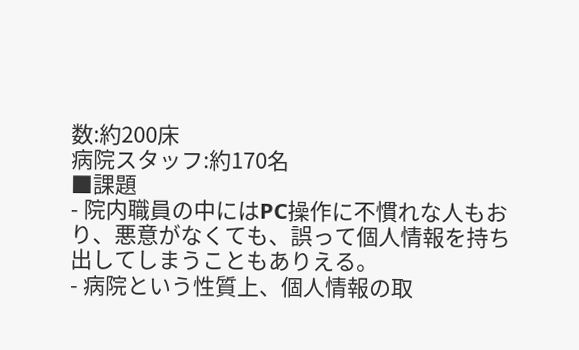数:約200床
病院スタッフ:約170名
■課題
- 院内職員の中にはPC操作に不慣れな人もおり、悪意がなくても、誤って個人情報を持ち出してしまうこともありえる。
- 病院という性質上、個人情報の取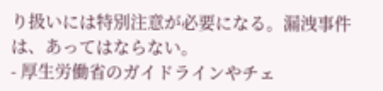り扱いには特別注意が必要になる。漏洩事件は、あってはならない。
- 厚生労働省のガイドラインやチェ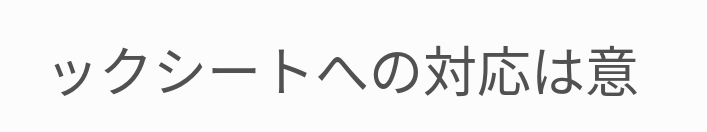ックシートへの対応は意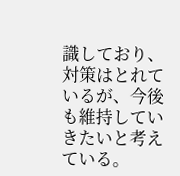識しており、対策はとれているが、今後も維持していきたいと考えている。